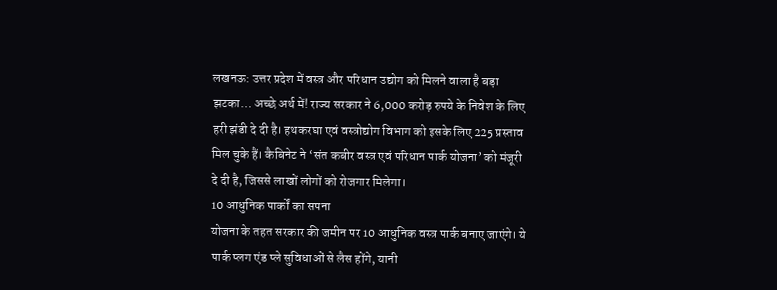लखनऊ: उत्तर प्रदेश में वस्त्र और परिधान उद्योग को मिलने वाला है बड़ा झटका… अच्छे अर्थ में! राज्य सरकार ने 6,000 करोड़ रुपये के निवेश के लिए हरी झंडी दे दी है। हथकरघा एवं वस्त्रोद्योग विभाग को इसके लिए 225 प्रस्ताव मिल चुके हैं। कैबिनेट ने ‘संत कबीर वस्त्र एवं परिधान पार्क योजना’ को मंजूरी दे दी है, जिससे लाखों लोगों को रोजगार मिलेगा।
10 आधुनिक पार्कों का सपना
योजना के तहत सरकार की जमीन पर 10 आधुनिक वस्त्र पार्क बनाए जाएंगे। ये पार्क प्लग एंड प्ले सुविधाओं से लैस होंगे, यानी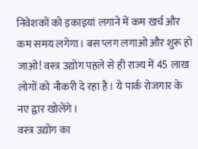निवेशकों को इकाइयां लगाने में कम खर्च और कम समय लगेगा। बस प्लग लगाओ और शुरू हो जाओ! वस्त्र उद्योग पहले से ही राज्य में 45 लाख लोगों को नौकरी दे रहा है। ये पार्क रोजगार के नए द्वार खोलेंगे।
वस्त्र उद्योग का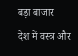बड़ा बाजार
देश में वस्त्र और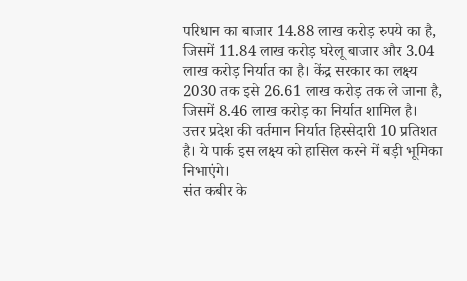परिधान का बाजार 14.88 लाख करोड़ रुपये का है, जिसमें 11.84 लाख करोड़ घरेलू बाजार और 3.04 लाख करोड़ निर्यात का है। केंद्र सरकार का लक्ष्य 2030 तक इसे 26.61 लाख करोड़ तक ले जाना है, जिसमें 8.46 लाख करोड़ का निर्यात शामिल है। उत्तर प्रदेश की वर्तमान निर्यात हिस्सेदारी 10 प्रतिशत है। ये पार्क इस लक्ष्य को हासिल करने में बड़ी भूमिका निभाएंगे।
संत कबीर के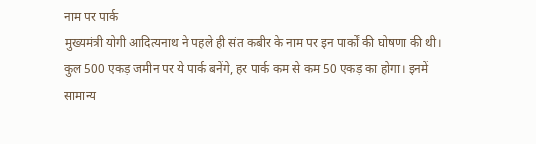नाम पर पार्क
मुख्यमंत्री योगी आदित्यनाथ ने पहले ही संत कबीर के नाम पर इन पार्कों की घोषणा की थी। कुल 500 एकड़ जमीन पर ये पार्क बनेंगे, हर पार्क कम से कम 50 एकड़ का होगा। इनमें सामान्य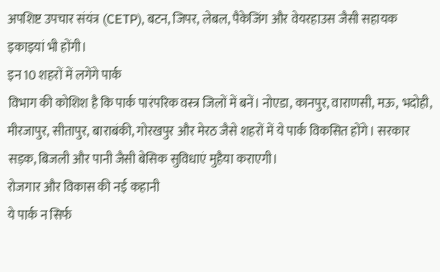अपशिष्ट उपचार संयंत्र (CETP), बटन, जिपर, लेबल, पैकेजिंग और वेयरहाउस जैसी सहायक इकाइयां भी होंगी।
इन 10 शहरों में लगेंगे पार्क
विभाग की कोशिश है कि पार्क पारंपरिक वस्त्र जिलों में बनें। नोएडा, कानपुर, वाराणसी, मऊ, भदोही, मीरजापुर, सीतापुर, बाराबंकी, गोरखपुर और मेरठ जैसे शहरों में ये पार्क विकसित होंगे। सरकार सड़क, बिजली और पानी जैसी बेसिक सुविधाएं मुहैया कराएगी।
रोजगार और विकास की नई कहानी
ये पार्क न सिर्फ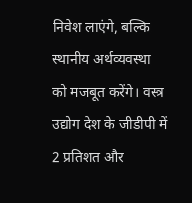निवेश लाएंगे, बल्कि स्थानीय अर्थव्यवस्था को मजबूत करेंगे। वस्त्र उद्योग देश के जीडीपी में 2 प्रतिशत और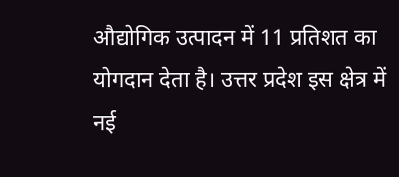औद्योगिक उत्पादन में 11 प्रतिशत का योगदान देता है। उत्तर प्रदेश इस क्षेत्र में नई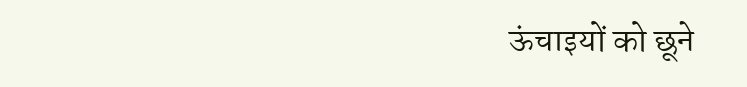ऊंचाइयों को छूने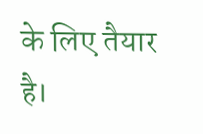के लिए तैयार है।